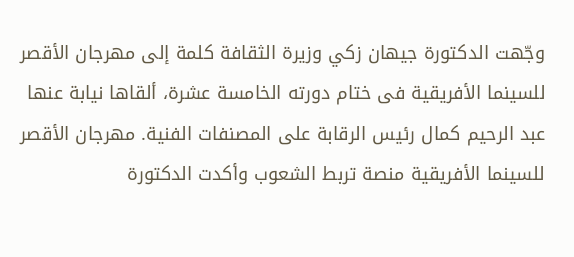وجّهت الدكتورة جيهان زكي وزيرة الثقافة كلمة إلى مهرجان الأقصر للسينما الأفريقية فى ختام دورته الخامسة عشرة، ألقاها نيابة عنها عبد الرحيم كمال رئيس الرقابة على المصنفات الفنية. مهرجان الأقصر للسينما الأفريقية منصة تربط الشعوب وأكدت الدكتورة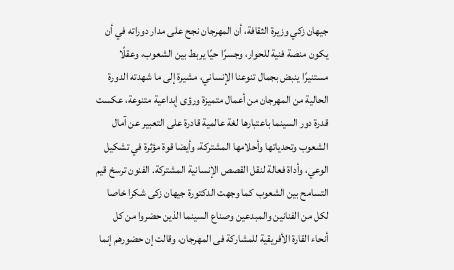جيهان زكي وزيرة الثقافة، أن المهرجان نجح على مدار دوراته في أن يكون منصة فنية للحوار، وجسرًا حيًا يربط بين الشعوب، وعقلًا مستنيرًا ينبض بجمال تنوعنا الإنساني، مشيرة إلى ما شهدته الدورة الحالية من المهرجان من أعمال متميزة ورؤى إبداعية متنوعة، عكست قدرة دور السينما باعتبارها لغة عالمية قادرة على التعبير عن آمال الشعوب وتحدياتها وأحلامها المشتركة، وأيضا قوة مؤثرة في تشكيل الوعي، وأداة فعالة لنقل القصص الإنسانية المشتركة. الفنون ترسخ قيم التسامح بين الشعوب كما وجهت الدكتورة جيهان زكى شكرا خاصا لكل من الفنانين والمبدعين وصناع السينما الذين حضروا من كل أنحاء القارة الأفريقية للمشاركة فى المهرجان، وقالت إن حضورهم إنما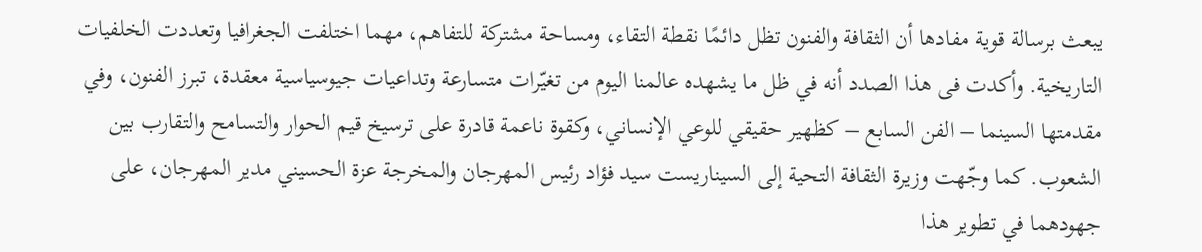يبعث برسالة قوية مفادها أن الثقافة والفنون تظل دائمًا نقطة التقاء، ومساحة مشتركة للتفاهم، مهما اختلفت الجغرافيا وتعددت الخلفيات التاريخية. وأكدت فى هذا الصدد أنه في ظل ما يشهده عالمنا اليوم من تغيّرات متسارعة وتداعيات جيوسياسية معقدة، تبرز الفنون، وفي مقدمتها السينما – الفن السابع – كظهير حقيقي للوعي الإنساني، وكقوة ناعمة قادرة على ترسيخ قيم الحوار والتسامح والتقارب بين الشعوب. كما وجّهت وزيرة الثقافة التحية إلى السيناريست سيد فؤاد رئيس المهرجان والمخرجة عزة الحسيني مدير المهرجان، على جهودهما في تطوير هذا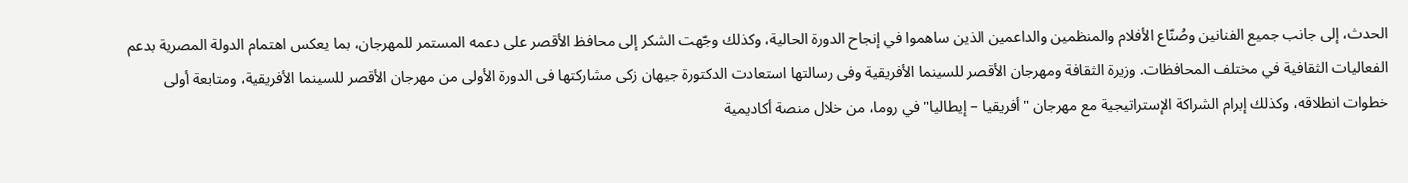الحدث، إلى جانب جميع الفنانين وصُنّاع الأفلام والمنظمين والداعمين الذين ساهموا في إنجاح الدورة الحالية، وكذلك وجّهت الشكر إلى محافظ الأقصر على دعمه المستمر للمهرجان، بما يعكس اهتمام الدولة المصرية بدعم الفعاليات الثقافية في مختلف المحافظات. وزيرة الثقافة ومهرجان الأقصر للسينما الأفريقية وفى رسالتها استعادت الدكتورة جيهان زكى مشاركتها فى الدورة الأولى من مهرجان الأقصر للسينما الأفريقية، ومتابعة أولى خطوات انطلاقه، وكذلك إبرام الشراكة الإستراتيجية مع مهرجان "أفريقيا – إيطاليا" في روما، من خلال منصة أكاديمية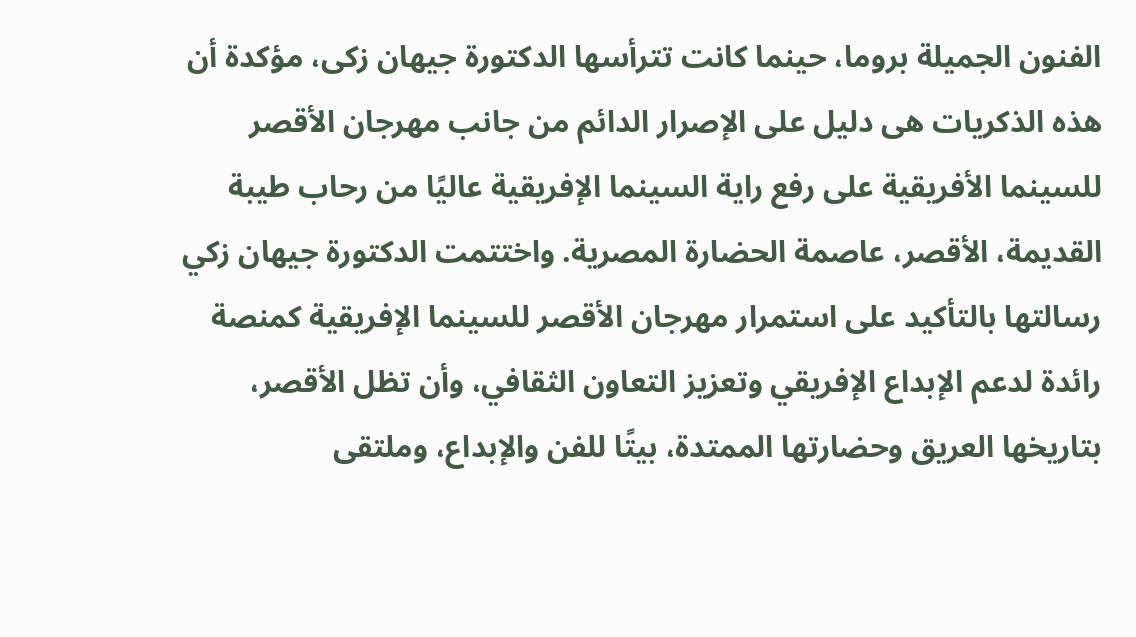الفنون الجميلة بروما، حينما كانت تترأسها الدكتورة جيهان زكى، مؤكدة أن هذه الذكريات هى دليل على الإصرار الدائم من جانب مهرجان الأقصر للسينما الأفريقية على رفع راية السينما الإفريقية عاليًا من رحاب طيبة القديمة، الأقصر، عاصمة الحضارة المصرية. واختتمت الدكتورة جيهان زكي رسالتها بالتأكيد على استمرار مهرجان الأقصر للسينما الإفريقية كمنصة رائدة لدعم الإبداع الإفريقي وتعزيز التعاون الثقافي، وأن تظل الأقصر، بتاريخها العريق وحضارتها الممتدة، بيتًا للفن والإبداع، وملتقى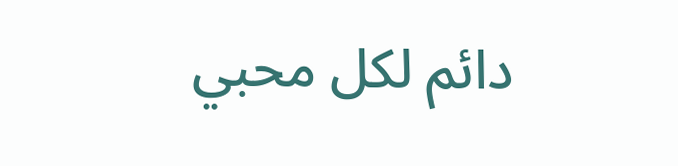دائم لكل محبي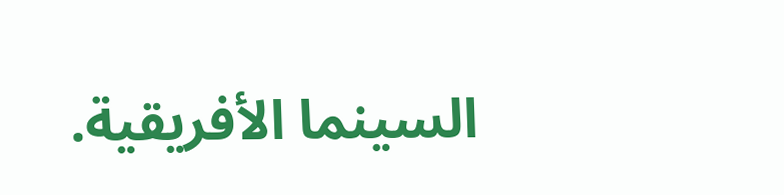السينما الأفريقية.